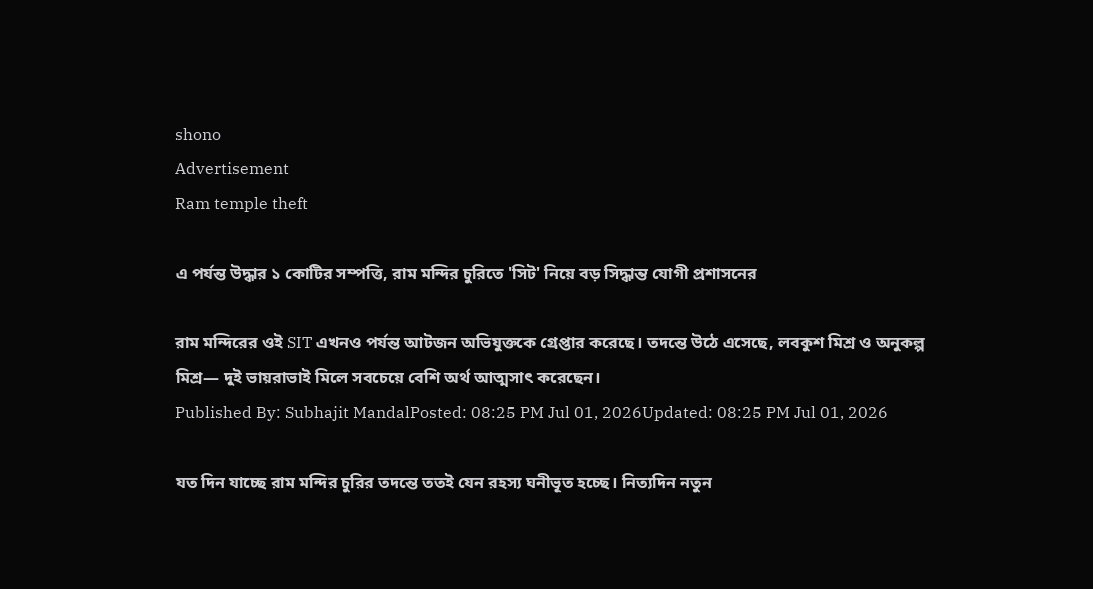shono
Advertisement
Ram temple theft

এ পর্যন্ত উদ্ধার ১ কোটির সম্পত্তি, রাম মন্দির চুরিতে 'সিট' নিয়ে বড় সিদ্ধান্ত যোগী প্রশাসনের

রাম মন্দিরের ওই SIT এখনও পর্যন্ত আটজন অভিযুক্তকে গ্রেপ্তার করেছে। তদন্তে উঠে এসেছে, লবকুশ মিশ্র ও অনুকল্প মিশ্র— দুই ভায়রাভাই মিলে সবচেয়ে বেশি অর্থ আত্মসাৎ করেছেন।
Published By: Subhajit MandalPosted: 08:25 PM Jul 01, 2026Updated: 08:25 PM Jul 01, 2026

যত দিন যাচ্ছে রাম মন্দির চুরির তদন্তে ততই যেন রহস্য ঘনীভূত হচ্ছে। নিত্যদিন নতুন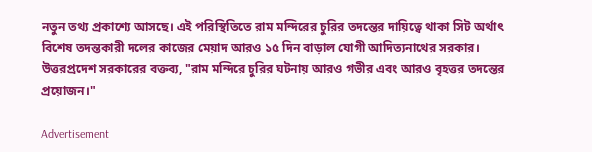নতুন তথ্য প্রকাশ্যে আসছে। এই পরিস্থিতিতে রাম মন্দিরের চুরির তদন্তের দায়িত্বে থাকা সিট অর্থাৎ বিশেষ তদন্তকারী দলের কাজের মেয়াদ আরও ১৫ দিন বাড়াল যোগী আদিত্যনাথের সরকার। উত্তরপ্রদেশ সরকারের বক্তব্য, "রাম মন্দিরে চুরির ঘটনায় আরও গভীর এবং আরও বৃহত্তর তদন্তের প্রয়োজন।"

Advertisement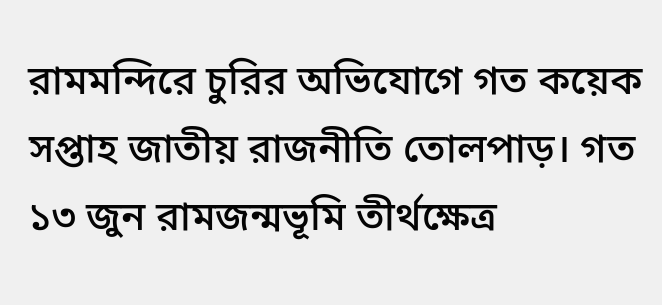রামমন্দিরে চুরির অভিযোগে গত কয়েক সপ্তাহ জাতীয় রাজনীতি তোলপাড়। গত ১৩ জুন রামজন্মভূমি তীর্থক্ষেত্র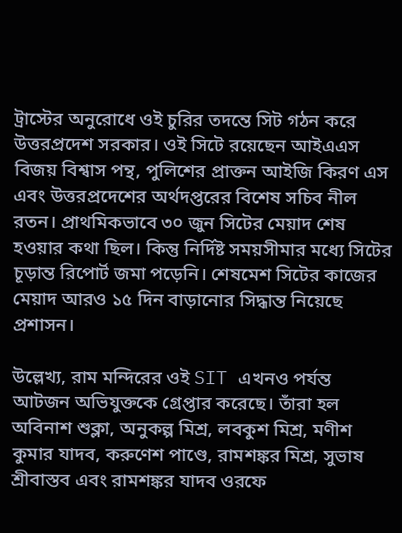ট্রাস্টের অনুরোধে ওই চুরির তদন্তে সিট গঠন করে উত্তরপ্রদেশ সরকার। ওই সিটে রয়েছেন আইএএস বিজয় বিশ্বাস পন্থ, পুলিশের প্রাক্তন আইজি কিরণ এস এবং উত্তরপ্রদেশের অর্থদপ্তরের বিশেষ সচিব নীল রতন। প্রাথমিকভাবে ৩০ জুন সিটের মেয়াদ শেষ হওয়ার কথা ছিল। কিন্তু নির্দিষ্ট সময়সীমার মধ্যে সিটের চূড়ান্ত রিপোর্ট জমা পড়েনি। শেষমেশ সিটের কাজের মেয়াদ আরও ১৫ দিন বাড়ানোর সিদ্ধান্ত নিয়েছে প্রশাসন।

উল্লেখ্য, রাম মন্দিরের ওই SIT এখনও পর্যন্ত আটজন অভিযুক্তকে গ্রেপ্তার করেছে। তাঁরা হল অবিনাশ শুক্লা, অনুকল্প মিশ্র, লবকুশ মিশ্র, মণীশ কুমার যাদব, করুণেশ পাণ্ডে, রামশঙ্কর মিশ্র, সুভাষ শ্রীবাস্তব এবং রামশঙ্কর যাদব ওরফে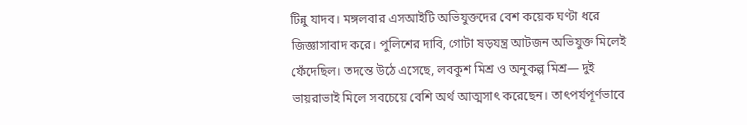টিন্নু যাদব। মঙ্গলবার এসআইটি অভিযুক্তদের বেশ কয়েক ঘণ্টা ধরে জিজ্ঞাসাবাদ করে। পুলিশের দাবি, গোটা ষড়যন্ত্র আটজন অভিযুক্ত মিলেই ফেঁদেছিল। তদন্তে উঠে এসেছে, লবকুশ মিশ্র ও অনুকল্প মিশ্র— দুই ভায়রাভাই মিলে সবচেয়ে বেশি অর্থ আত্মসাৎ করেছেন। তাৎপর্যপূর্ণভাবে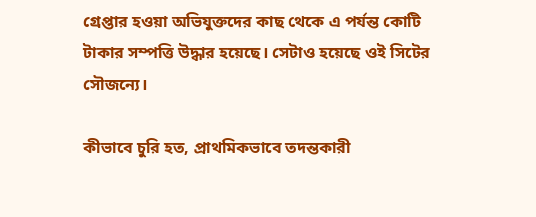গ্রেপ্তার হওয়া অভিযুক্তদের কাছ থেকে এ পর্যন্ত কোটি টাকার সম্পত্তি উদ্ধার হয়েছে। সেটাও হয়েছে ওই সিটের সৌজন্যে।

কীভাবে চুরি হত, প্রাথমিকভাবে তদন্তকারী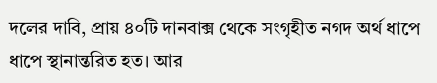দলের দাবি, প্রায় ৪০টি দানবাক্স থেকে সংগৃহীত নগদ অর্থ ধাপে ধাপে স্থানান্তরিত হত। আর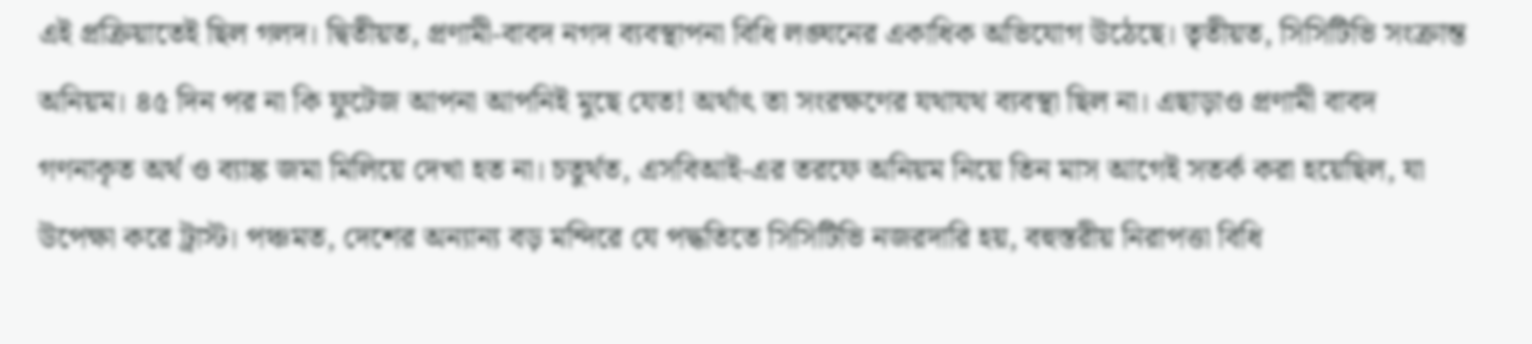এই প্রক্রিয়াতেই ছিল গলদ। দ্বিতীয়ত, প্রণামী-বাবদ নগদ ব্যবস্থাপনা বিধি লঙ্ঘনের একাধিক অভিযোগ উঠেছে। তৃতীয়ত, সিসিটিভি সংক্রান্ত অনিয়ম। ৪৫ দিন পর না কি ফুটেজ আপনা আপনিই মুছে যেত! অর্থাৎ তা সংরক্ষণের যথাযথ ব্যবস্থা ছিল না। এছাড়াও প্রণামী বাবদ গণনাকৃত অর্থ ও ব্যাঙ্ক জমা মিলিয়ে দেখা হত না। চতুর্থত, এসবিআই-এর তরফে অনিয়ম নিয়ে তিন মাস আগেই সতর্ক করা হয়েছিল, যা উপেক্ষা করে ট্রাস্ট। পঞ্চমত, দেশের অন্যান্য বড় মন্দিরে যে পদ্ধতিতে সিসিটিভি নজরদারি হয়, বহুস্তরীয় নিরাপত্তা বিধি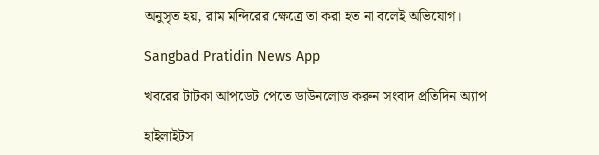অনুসৃত হয়, রাম মন্দিরের ক্ষেত্রে তা করা হত না বলেই অভিযোগ।

Sangbad Pratidin News App

খবরের টাটকা আপডেট পেতে ডাউনলোড করুন সংবাদ প্রতিদিন অ্যাপ

হাইলাইটস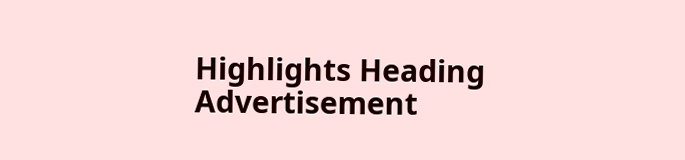Highlights Heading
Advertisement